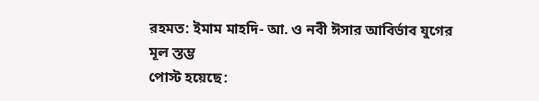রহমত: ইমাম মাহদি- আ. ও নবী ঈসার আবির্ভাব যুগের মূল স্তম্ভ
পোস্ট হয়েছে: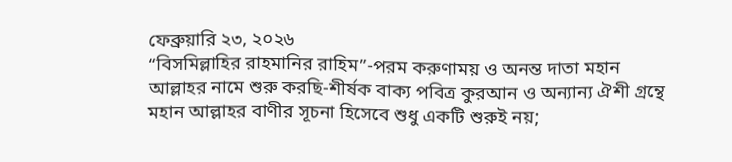ফেব্রুয়ারি ২৩, ২০২৬
“বিসমিল্লাহির রাহমানির রাহিম”-পরম করুণাময় ও অনন্ত দাতা মহান আল্লাহর নামে শুরু করছি-শীর্ষক বাক্য পবিত্র কুরআন ও অন্যান্য ঐশী গ্রন্থে মহান আল্লাহর বাণীর সূচনা হিসেবে শুধু একটি শুরুই নয়;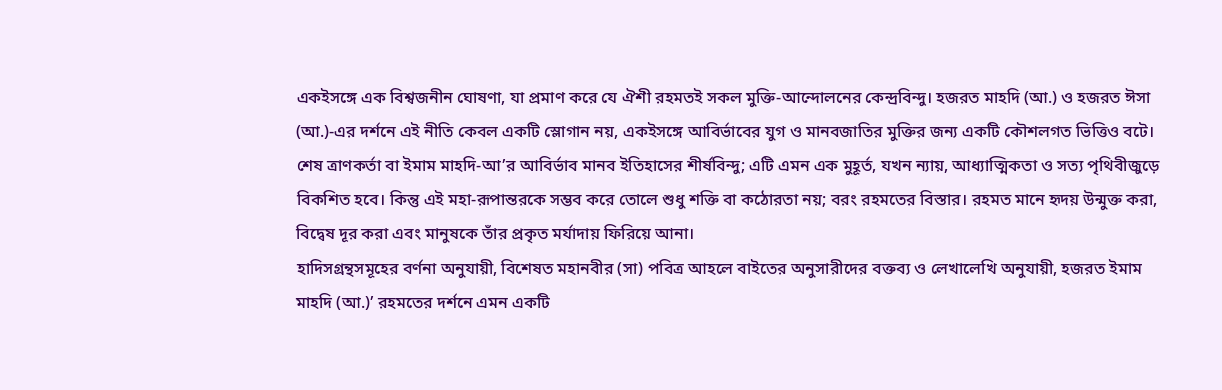একইসঙ্গে এক বিশ্বজনীন ঘোষণা, যা প্রমাণ করে যে ঐশী রহমতই সকল মুক্তি-আন্দোলনের কেন্দ্রবিন্দু। হজরত মাহদি (আ.) ও হজরত ঈসা (আ.)-এর দর্শনে এই নীতি কেবল একটি স্লোগান নয়, একইসঙ্গে আবির্ভাবের যুগ ও মানবজাতির মুক্তির জন্য একটি কৌশলগত ভিত্তিও বটে।
শেষ ত্রাণকর্তা বা ইমাম মাহদি-আ’র আবির্ভাব মানব ইতিহাসের শীর্ষবিন্দু; এটি এমন এক মুহূর্ত, যখন ন্যায়, আধ্যাত্মিকতা ও সত্য পৃথিবীজুড়ে বিকশিত হবে। কিন্তু এই মহা-রূপান্তরকে সম্ভব করে তোলে শুধু শক্তি বা কঠোরতা নয়; বরং রহমতের বিস্তার। রহমত মানে হৃদয় উন্মুক্ত করা, বিদ্বেষ দূর করা এবং মানুষকে তাঁর প্রকৃত মর্যাদায় ফিরিয়ে আনা।
হাদিসগ্রন্থসমূহের বর্ণনা অনুযায়ী, বিশেষত মহানবীর (সা) পবিত্র আহলে বাইতের অনুসারীদের বক্তব্য ও লেখালেখি অনুযায়ী, হজরত ইমাম মাহদি (আ.)’ রহমতের দর্শনে এমন একটি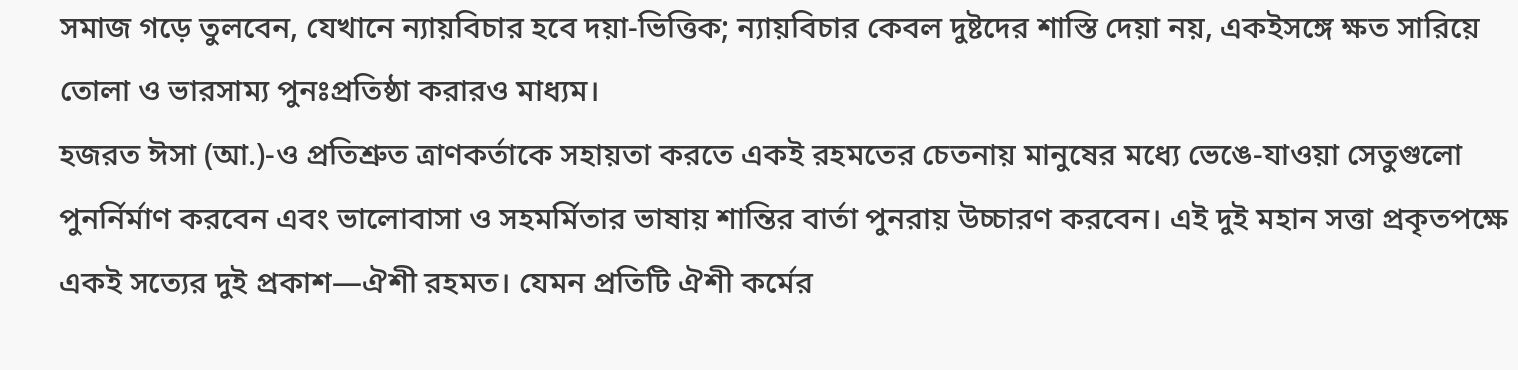সমাজ গড়ে তুলবেন, যেখানে ন্যায়বিচার হবে দয়া-ভিত্তিক; ন্যায়বিচার কেবল দুষ্টদের শাস্তি দেয়া নয়, একইসঙ্গে ক্ষত সারিয়ে তোলা ও ভারসাম্য পুনঃপ্রতিষ্ঠা করারও মাধ্যম।
হজরত ঈসা (আ.)-ও প্রতিশ্রুত ত্রাণকর্তাকে সহায়তা করতে একই রহমতের চেতনায় মানুষের মধ্যে ভেঙে-যাওয়া সেতুগুলো পুনর্নির্মাণ করবেন এবং ভালোবাসা ও সহমর্মিতার ভাষায় শান্তির বার্তা পুনরায় উচ্চারণ করবেন। এই দুই মহান সত্তা প্রকৃতপক্ষে একই সত্যের দুই প্রকাশ—ঐশী রহমত। যেমন প্রতিটি ঐশী কর্মের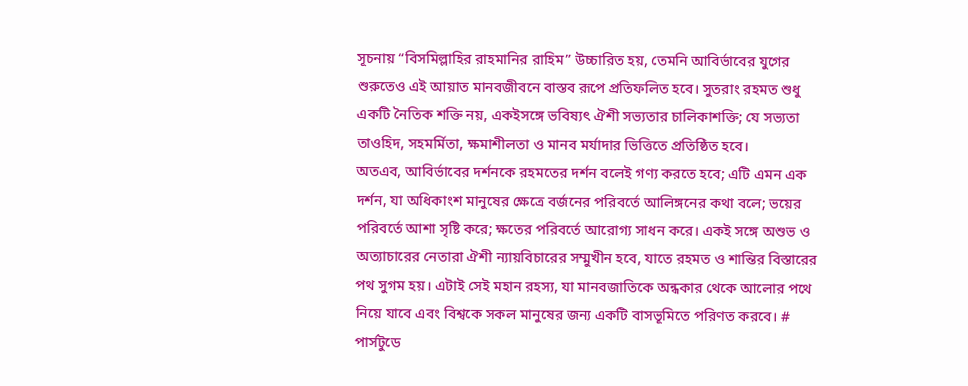সূচনায় “বিসমিল্লাহির রাহমানির রাহিম” উচ্চারিত হয়, তেমনি আবির্ভাবের যুগের শুরুতেও এই আয়াত মানবজীবনে বাস্তব রূপে প্রতিফলিত হবে। সুতরাং রহমত শুধু একটি নৈতিক শক্তি নয়, একইসঙ্গে ভবিষ্যৎ ঐশী সভ্যতার চালিকাশক্তি; যে সভ্যতা তাওহিদ, সহমর্মিতা, ক্ষমাশীলতা ও মানব মর্যাদার ভিত্তিতে প্রতিষ্ঠিত হবে।
অতএব, আবির্ভাবের দর্শনকে রহমতের দর্শন বলেই গণ্য করতে হবে; এটি এমন এক দর্শন, যা অধিকাংশ মানুষের ক্ষেত্রে বর্জনের পরিবর্তে আলিঙ্গনের কথা বলে; ভয়ের পরিবর্তে আশা সৃষ্টি করে; ক্ষতের পরিবর্তে আরোগ্য সাধন করে। একই সঙ্গে অশুভ ও অত্যাচারের নেতারা ঐশী ন্যায়বিচারের সম্মুখীন হবে, যাতে রহমত ও শান্তির বিস্তারের পথ সুগম হয়। এটাই সেই মহান রহস্য, যা মানবজাতিকে অন্ধকার থেকে আলোর পথে নিয়ে যাবে এবং বিশ্বকে সকল মানুষের জন্য একটি বাসভূমিতে পরিণত করবে। #
পার্সটুডে